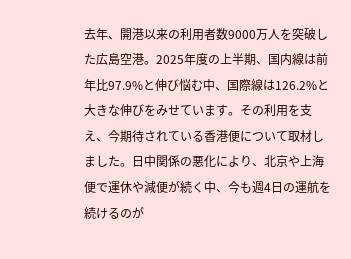去年、開港以来の利用者数9000万人を突破した広島空港。2025年度の上半期、国内線は前年比97.9%と伸び悩む中、国際線は126.2%と大きな伸びをみせています。その利用を支え、今期待されている香港便について取材しました。日中関係の悪化により、北京や上海便で運休や減便が続く中、今も週4日の運航を続けるのが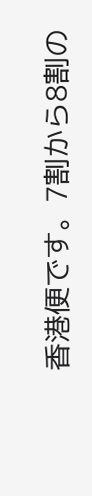香港便です。7割から8割の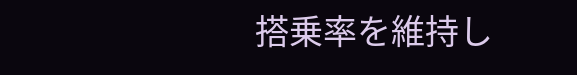搭乗率を維持し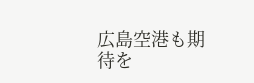広島空港も期待を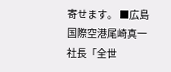寄せます。 ■広島国際空港尾崎真一 社長「全世